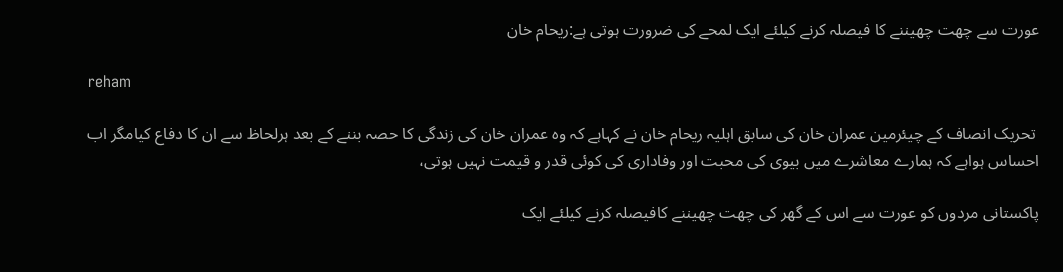عورت سے چھت چھیننے کا فیصلہ کرنے کیلئے ایک لمحے کی ضرورت ہوتی ہے:ریحام خان

reham

 تحریک انصاف کے چیئرمین عمران خان کی سابق اہلیہ ریحام خان نے کہاہے کہ وہ عمران خان کی زندگی کا حصہ بننے کے بعد ہرلحاظ سے ان کا دفاع کیامگر اب احساس ہواہے کہ ہمارے معاشرے میں بیوی کی محبت اور وفاداری کی کوئی قدر و قیمت نہیں ہوتی،

پاکستانی مردوں کو عورت سے اس کے گھر کی چھت چھیننے کافیصلہ کرنے کیلئے ایک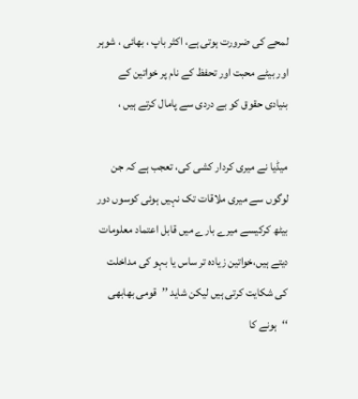لمحے کی ضرورت ہوتی ہے، اکثر باپ ، بھائی ، شوہر اور بیٹے محبت اور تحفظ کے نام پر خواتین کے بنیادی حقوق کو بے دردی سے پامال کرتے ہیں ،

میڈیا نے میری کردار کشی کی، تعجب ہے کہ جن لوگوں سے میری ملاقات تک نہیں ہوئی کوسوں دور بیٹھ کرکیسے میرے بارے میں قابل اعتماد معلومات دیتے ہیں،خواتین زیادہ تر ساس یا بہو کی مداخلت کی شکایت کرتی ہیں لیکن شاید ’’قومی بھابھی ‘‘ہونے کا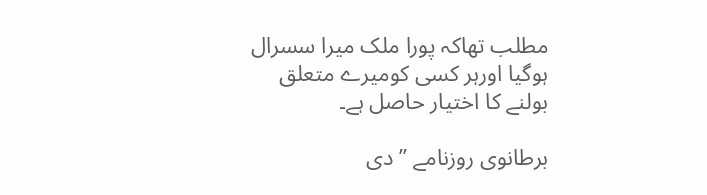مطلب تھاکہ پورا ملک میرا سسرال ہوگیا اورہر کسی کومیرے متعلق بولنے کا اختیار حاصل ہے۔

برطانوی روزنامے ’’دی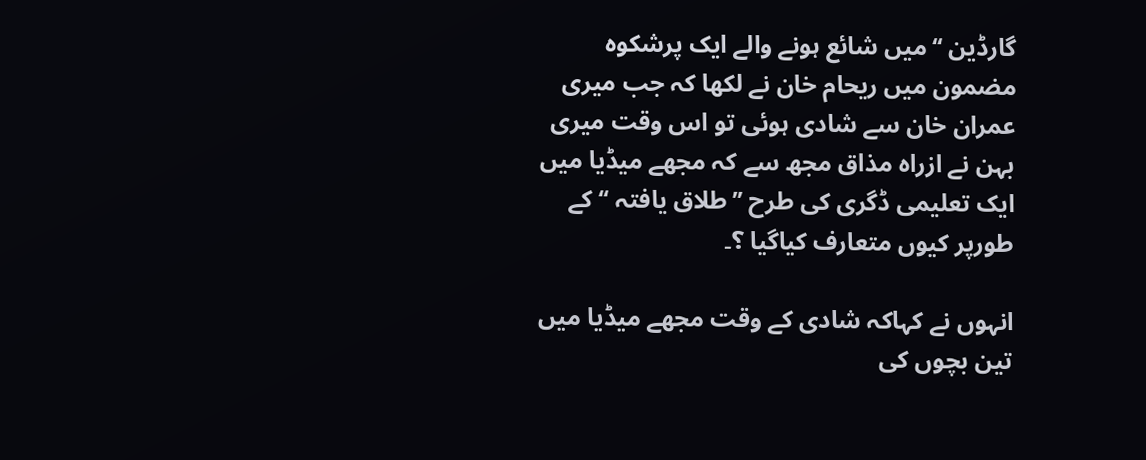گارڈین ‘‘میں شائع ہونے والے ایک پرشکوہ مضمون میں ریحام خان نے لکھا کہ جب میری عمران خان سے شادی ہوئی تو اس وقت میری بہن نے ازراہ مذاق مجھ سے کہ مجھے میڈیا میں ایک تعلیمی ڈگری کی طرح ’’طلاق یافتہ ‘‘کے طورپر کیوں متعارف کیاگیا ؟۔

انہوں نے کہاکہ شادی کے وقت مجھے میڈیا میں تین بچوں کی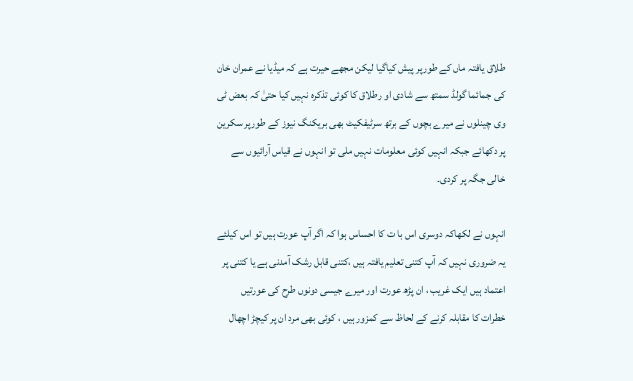طلاق یافتہ ماں کے طورپر پیش کیاگیا لیکن مجھے حیرت ہے کہ میڈیا نے عمران خان کی جمائما گولڈ سمتھ سے شادی او رطلاق کا کوئی تذکرہ نہیں کیا حتیٰ کہ بعض ٹی وی چینلوں نے میرے بچوں کے برتھ سرٹیفکیٹ بھی بریکنگ نیوز کے طورپر سکرین پر دکھائے جبکہ انہیں کوئی معلومات نہیں ملی تو انہوں نے قیاس آرائیوں سے خالی جگہ پر کردی۔

انہوں نے لکھاکہ دوسری اس با ت کا احساس ہوا کہ اگر آپ عورت ہیں تو اس کیلئے یہ ضروری نہیں کہ آپ کتنی تعلیم یافتہ ہیں ،کتنی قابل رشک آمدنی ہے یا کتنی پر اعتماد ہیں ایک غریب ، ان پڑھ عورت اور میرے جیسی دونوں طرح کی عورتیں خطرات کا مقابلہ کرنے کے لحاظ سے کمزور ہیں ، کوئی بھی مرد ان پر کیچڑ اچھال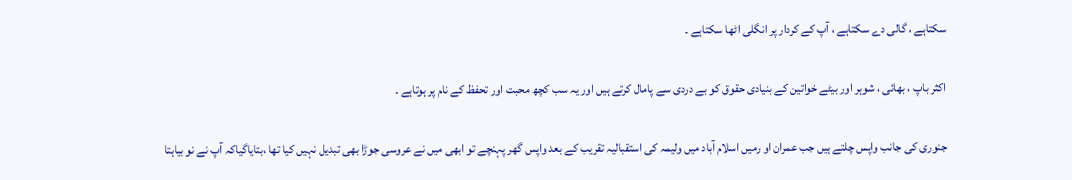سکتاہے ، گالی دے سکتاہے ، آپ کے کردار پر انگلی اٹھا سکتاہے ۔

اکثر باپ ، بھائی ، شوہر اور بیٹے خواتین کے بنیادی حقوق کو بے دردی سے پامال کرتے ہیں اور یہ سب کچھ محبت اور تحفظ کے نام پر ہوتاہے ۔

جنوری کی جانب واپس چلتے ہیں جب عمران او رمیں اسلام آباد میں ولیمہ کی استقبالیہ تقریب کے بعد واپس گھر پہنچے تو ابھی میں نے عروسی جوڑا بھی تبدیل نہیں کیا تھا ،بتایاگیاکہ آپ نے نو بیاہتا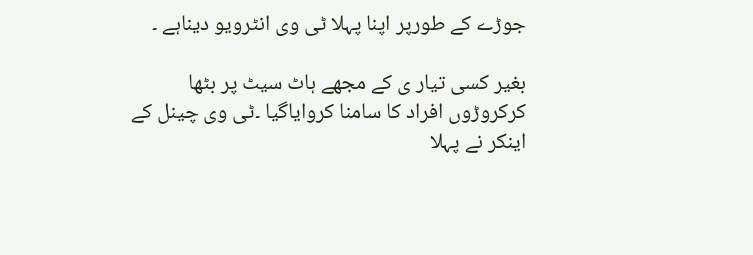جوڑے کے طورپر اپنا پہلا ٹی وی انٹرویو دیناہے ۔

بغیر کسی تیار ی کے مجھے ہاٹ سیٹ پر بٹھا کرکروڑوں افراد کا سامنا کروایاگیا ۔ٹی وی چینل کے اینکر نے پہلا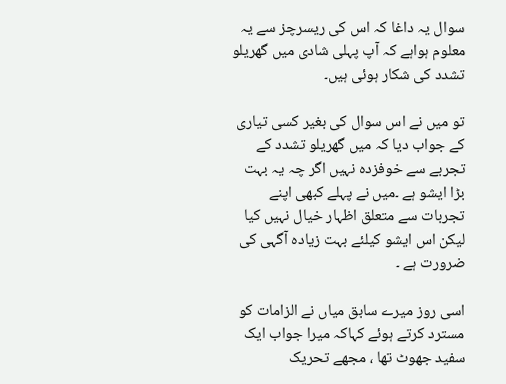سوال یہ داغا کہ اس کی ریسرچز سے یہ معلوم ہواہے کہ آپ پہلی شادی میں گھریلو تشدد کی شکار ہوئی ہیں۔

تو میں نے اس سوال کی بغیر کسی تیاری کے جواب دیا کہ میں گھریلو تشدد کے تجربے سے خوفزدہ نہیں اگر چہ یہ بہت بڑا ایشو ہے ۔میں نے پہلے کبھی اپنے تجربات سے متعلق اظہار خیال نہیں کیا لیکن اس ایشو کیلئے بہت زیادہ آگہی کی ضرورت ہے ۔

اسی روز میرے سابق میاں نے الزامات کو مسترد کرتے ہوئے کہاکہ میرا جواب ایک سفید جھوٹ تھا ، مجھے تحریک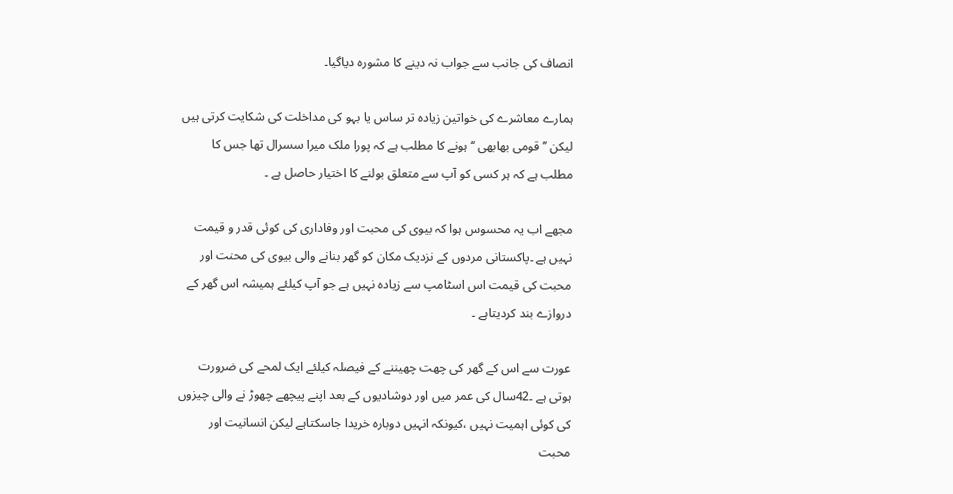انصاف کی جانب سے جواب نہ دینے کا مشورہ دیاگیا۔

ہمارے معاشرے کی خواتین زیادہ تر ساس یا بہو کی مداخلت کی شکایت کرتی ہیں لیکن ’’قومی بھابھی ‘‘ہونے کا مطلب ہے کہ پورا ملک میرا سسرال تھا جس کا مطلب ہے کہ ہر کسی کو آپ سے متعلق بولنے کا اختیار حاصل ہے ۔

مجھے اب یہ محسوس ہوا کہ بیوی کی محبت اور وفاداری کی کوئی قدر و قیمت نہیں ہے ۔پاکستانی مردوں کے نزدیک مکان کو گھر بنانے والی بیوی کی محنت اور محبت کی قیمت اس اسٹامپ سے زیادہ نہیں ہے جو آپ کیلئے ہمیشہ اس گھر کے دروازے بند کردیتاہے ۔

عورت سے اس کے گھر کی چھت چھیننے کے فیصلہ کیلئے ایک لمحے کی ضرورت ہوتی ہے ۔42سال کی عمر میں اور دوشادیوں کے بعد اپنے پیچھے چھوڑ نے والی چیزوں کی کوئی اہمیت نہیں ،کیونکہ انہیں دوبارہ خریدا جاسکتاہے لیکن انسانیت اور محبت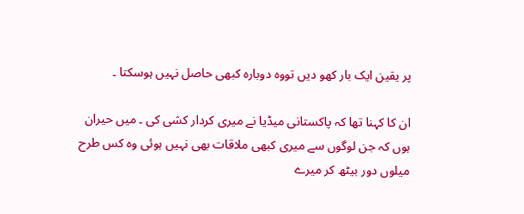پر یقین ایک بار کھو دیں تووہ دوبارہ کبھی حاصل نہیں ہوسکتا ۔

ان کا کہنا تھا کہ پاکستانی میڈیا نے میری کردار کشی کی ۔ میں حیران ہوں کہ جن لوگوں سے میری کبھی ملاقات بھی نہیں ہوئی وہ کس طرح میلوں دور بیٹھ کر میرے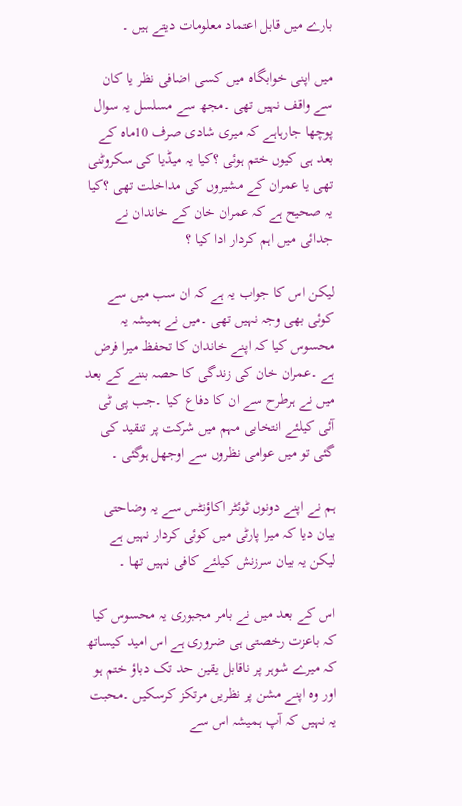بارے میں قابل اعتماد معلومات دیتے ہیں ۔

میں اپنی خوابگاہ میں کسی اضافی نظر یا کان سے واقف نہیں تھی ۔مجھ سے مسلسل یہ سوال پوچھا جارہاہے کہ میری شادی صرف 10ماہ کے بعد ہی کیوں ختم ہوئی ؟کیا یہ میڈیا کی سکروٹنی تھی یا عمران کے مشیروں کی مداخلت تھی ؟کیا یہ صحیح ہے کہ عمران خان کے خاندان نے جدائی میں اہم کردار ادا کیا ؟

لیکن اس کا جواب یہ ہے کہ ان سب میں سے کوئی بھی وجہ نہیں تھی ۔میں نے ہمیشہ یہ محسوس کیا کہ اپنے خاندان کا تحفظ میرا فرض ہے ۔عمران خان کی زندگی کا حصہ بننے کے بعد میں نے ہرطرح سے ان کا دفاع کیا ۔جب پی ٹی آئی کیلئے انتخابی مہم میں شرکت پر تنقید کی گئی تو میں عوامی نظروں سے اوجھل ہوگئی ۔

ہم نے اپنے دونوں ٹوئٹر اکاؤنٹس سے یہ وضاحتی بیان دیا کہ میرا پارٹی میں کوئی کردار نہیں ہے لیکن یہ بیان سرزنش کیلئے کافی نہیں تھا ۔

اس کے بعد میں نے بامر مجبوری یہ محسوس کیا کہ باعزت رخصتی ہی ضروری ہے اس امید کیساتھ کہ میرے شوہر پر ناقابل یقین حد تک دباؤ ختم ہو اور وہ اپنے مشن پر نظریں مرتکز کرسکیں ۔محبت یہ نہیں کہ آپ ہمیشہ اس سے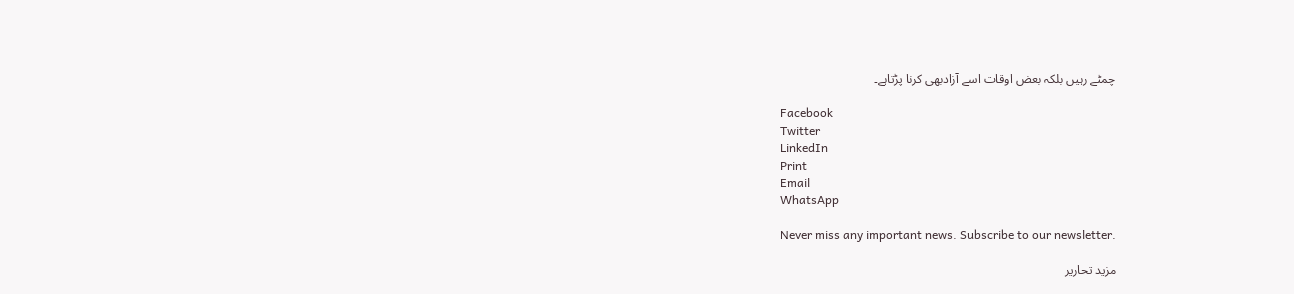چمٹے رہیں بلکہ بعض اوقات اسے آزادبھی کرنا پڑتاہے۔

Facebook
Twitter
LinkedIn
Print
Email
WhatsApp

Never miss any important news. Subscribe to our newsletter.

مزید تحاریر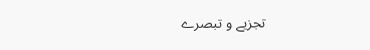تجزیے و تبصرے